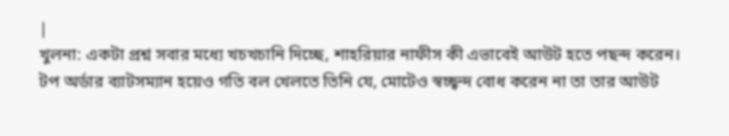|
খুলনা: একটা প্রশ্ন সবার মধ্যে খচখচানি দিচ্ছে, শাহরিয়ার নাফীস কী এভাবেই আউট হতে পছন্দ করেন। টপ অর্ডার ব্যাটসম্যান হয়েও গতি বল খেলতে তিনি যে, মোটেও স্বচ্ছ্বন্দ বোধ করেন না তা তার আউট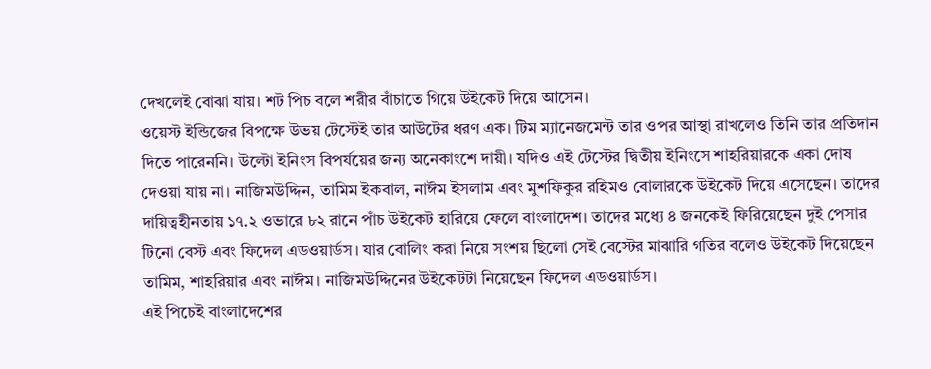দেখলেই বোঝা যায়। শট পিচ বলে শরীর বাঁচাতে গিয়ে উইকেট দিয়ে আসেন।
ওয়েস্ট ইন্ডিজের বিপক্ষে উভয় টেস্টেই তার আউটের ধরণ এক। টিম ম্যানেজমেন্ট তার ওপর আস্থা রাখলেও তিনি তার প্রতিদান দিতে পারেননি। উল্টো ইনিংস বিপর্যয়ের জন্য অনেকাংশে দায়ী। যদিও এই টেস্টের দ্বিতীয় ইনিংসে শাহরিয়ারকে একা দোষ দেওয়া যায় না। নাজিমউদ্দিন, তামিম ইকবাল, নাঈম ইসলাম এবং মুশফিকুর রহিমও বোলারকে উইকেট দিয়ে এসেছেন। তাদের দায়িত্বহীনতায় ১৭.২ ওভারে ৮২ রানে পাঁচ উইকেট হারিয়ে ফেলে বাংলাদেশ। তাদের মধ্যে ৪ জনকেই ফিরিয়েছেন দুই পেসার টিনো বেস্ট এবং ফিদেল এডওয়ার্ডস। যার বোলিং করা নিয়ে সংশয় ছিলো সেই বেস্টের মাঝারি গতির বলেও উইকেট দিয়েছেন তামিম, শাহরিয়ার এবং নাঈম। নাজিমউদ্দিনের উইকেটটা নিয়েছেন ফিদেল এডওয়ার্ডস।
এই পিচেই বাংলাদেশের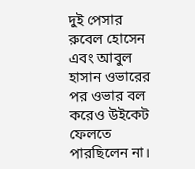দুই পেসার রুবেল হোসেন এবং আবুল হাসান ওভারের পর ওভার বল করেও উইকেট ফেলতে পারছিলেন না।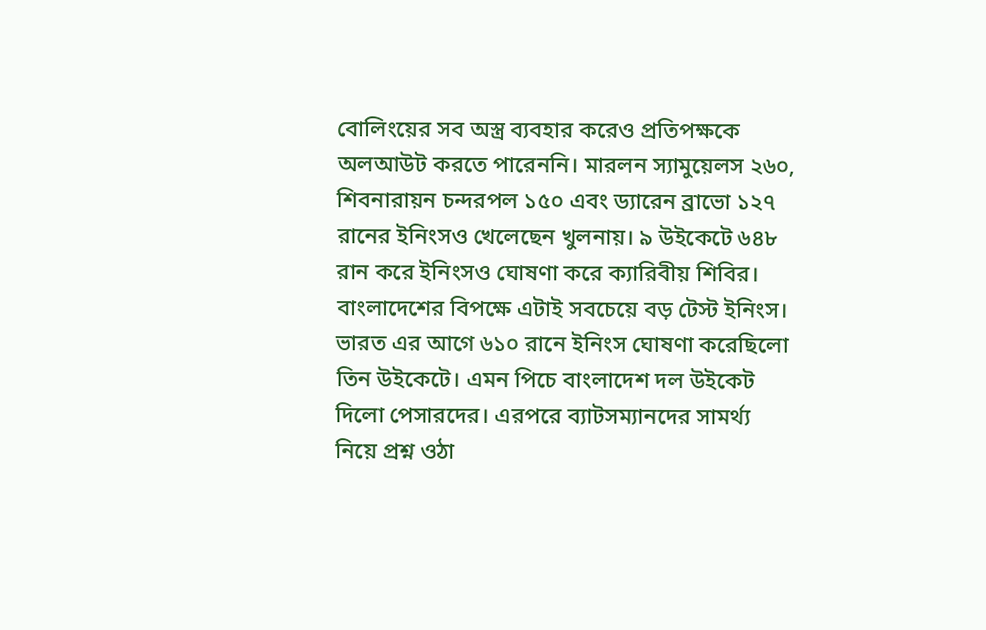বোলিংয়ের সব অস্ত্র ব্যবহার করেও প্রতিপক্ষকে অলআউট করতে পারেননি। মারলন স্যামুয়েলস ২৬০, শিবনারায়ন চন্দরপল ১৫০ এবং ড্যারেন ব্রাভো ১২৭ রানের ইনিংসও খেলেছেন খুলনায়। ৯ উইকেটে ৬৪৮ রান করে ইনিংসও ঘোষণা করে ক্যারিবীয় শিবির। বাংলাদেশের বিপক্ষে এটাই সবচেয়ে বড় টেস্ট ইনিংস। ভারত এর আগে ৬১০ রানে ইনিংস ঘোষণা করেছিলো তিন উইকেটে। এমন পিচে বাংলাদেশ দল উইকেট দিলো পেসারদের। এরপরে ব্যাটসম্যানদের সামর্থ্য নিয়ে প্রশ্ন ওঠা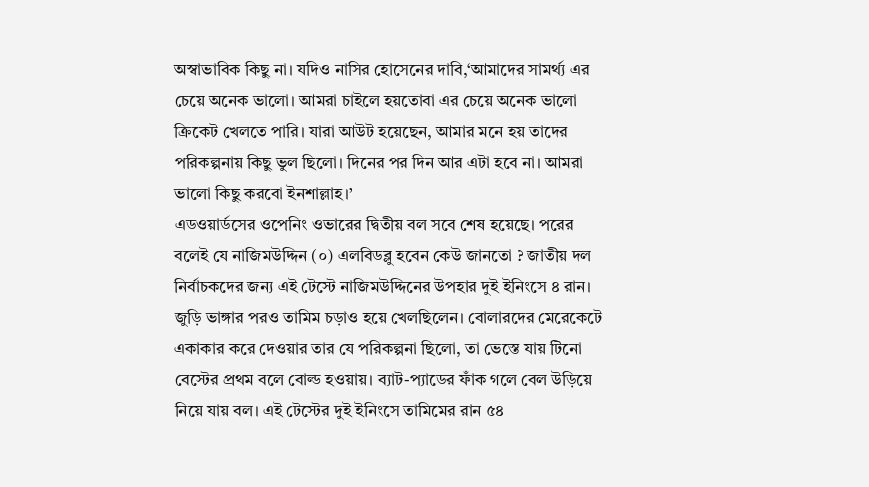অস্বাভাবিক কিছু না। যদিও নাসির হোসেনের দাবি,‘আমাদের সামর্থ্য এর চেয়ে অনেক ভালো। আমরা চাইলে হয়তোবা এর চেয়ে অনেক ভালো ক্রিকেট খেলতে পারি। যারা আউট হয়েছেন, আমার মনে হয় তাদের পরিকল্পনায় কিছু ভুল ছিলো। দিনের পর দিন আর এটা হবে না। আমরা ভালো কিছু করবো ইনশাল্লাহ।’
এডওয়ার্ডসের ওপেনিং ওভারের দ্বিতীয় বল সবে শেষ হয়েছে। পরের বলেই যে নাজিমউদ্দিন (০) এলবিডব্লু হবেন কেউ জানতো ? জাতীয় দল নির্বাচকদের জন্য এই টেস্টে নাজিমউদ্দিনের উপহার দুই ইনিংসে ৪ রান। জুড়ি ভাঙ্গার পরও তামিম চড়াও হয়ে খেলছিলেন। বোলারদের মেরেকেটে একাকার করে দেওয়ার তার যে পরিকল্পনা ছিলো, তা ভেস্তে যায় টিনো বেস্টের প্রথম বলে বোল্ড হওয়ায়। ব্যাট-প্যাডের ফাঁক গলে বেল উড়িয়ে নিয়ে যায় বল। এই টেস্টের দুই ইনিংসে তামিমের রান ৫৪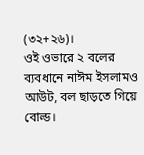(৩২+২৬)।
ওই ওভারে ২ বলের ব্যবধানে নাঈম ইসলামও আউট, বল ছাড়তে গিয়ে বোল্ড।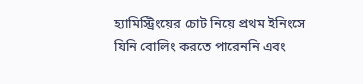হ্যামিস্ট্রিংয়ের চোট নিয়ে প্রথম ইনিংসে যিনি বোলিং করতে পারেননি এবং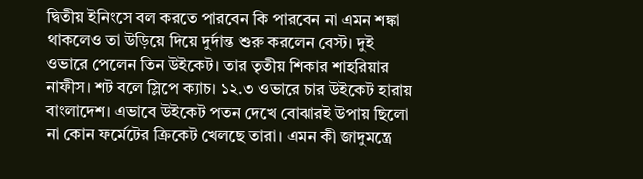দ্বিতীয় ইনিংসে বল করতে পারবেন কি পারবেন না এমন শঙ্কা থাকলেও তা উড়িয়ে দিয়ে দুর্দান্ত শুরু করলেন বেস্ট। দুই ওভারে পেলেন তিন উইকেট। তার তৃতীয় শিকার শাহরিয়ার নাফীস। শট বলে স্লিপে ক্যাচ। ১২.৩ ওভারে চার উইকেট হারায় বাংলাদেশ। এভাবে উইকেট পতন দেখে বোঝারই উপায় ছিলো না কোন ফর্মেটের ক্রিকেট খেলছে তারা। এমন কী জাদুমন্ত্রে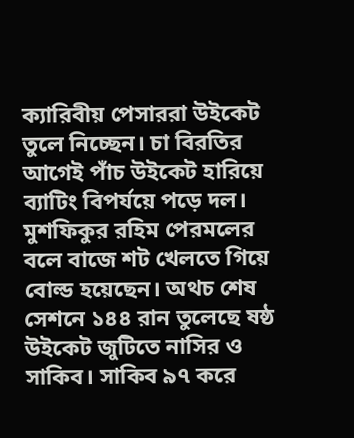ক্যারিবীয় পেসাররা উইকেট তুলে নিচ্ছেন। চা বিরতির আগেই পাঁচ উইকেট হারিয়ে ব্যাটিং বিপর্যয়ে পড়ে দল। মুশফিকুর রহিম পেরমলের বলে বাজে শট খেলতে গিয়ে বোল্ড হয়েছেন। অথচ শেষ সেশনে ১৪৪ রান তুলেছে ষষ্ঠ উইকেট জুটিতে নাসির ও সাকিব। সাকিব ৯৭ করে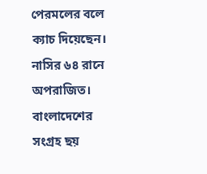পেরমলের বলে ক্যাচ দিয়েছেন। নাসির ৬৪ রানে অপরাজিত। বাংলাদেশের সংগ্রহ ছয়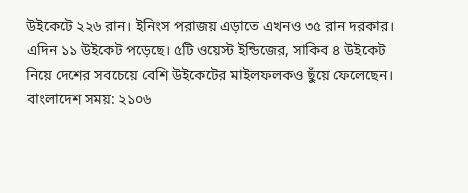উইকেটে ২২৬ রান। ইনিংস পরাজয় এড়াতে এখনও ৩৫ রান দরকার।
এদিন ১১ উইকেট পড়েছে। ৫টি ওয়েস্ট ইন্ডিজের, সাকিব ৪ উইকেট নিয়ে দেশের সবচেয়ে বেশি উইকেটের মাইলফলকও ছুঁয়ে ফেলেছেন।
বাংলাদেশ সময়: ২১০৬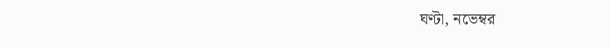ঘণ্টা, নভেম্বর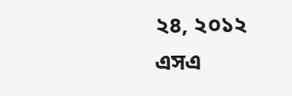২৪, ২০১২
এসএ